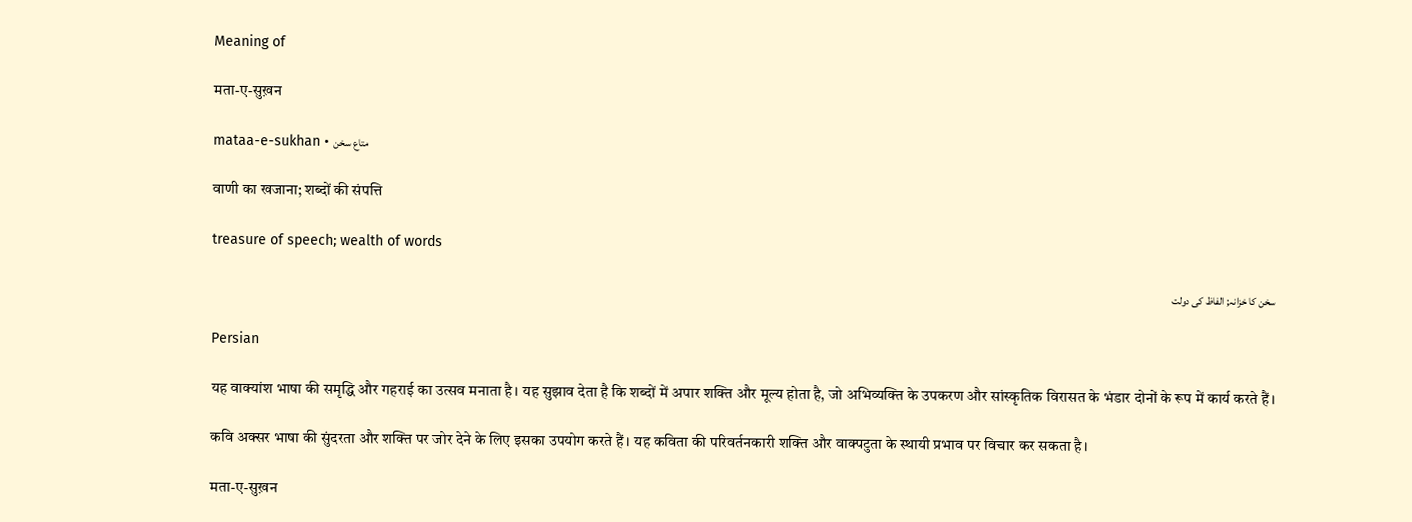Meaning of

मता-ए-सुख़न

mataa-e-sukhan • متاع سخن

वाणी का खजाना; शब्दों की संपत्ति

treasure of speech; wealth of words

سخن کا خزانہ; الفاظ کی دولت

Persian

यह वाक्यांश भाषा की समृद्धि और गहराई का उत्सव मनाता है। यह सुझाव देता है कि शब्दों में अपार शक्ति और मूल्य होता है, जो अभिव्यक्ति के उपकरण और सांस्कृतिक विरासत के भंडार दोनों के रूप में कार्य करते हैं।

कवि अक्सर भाषा की सुंदरता और शक्ति पर जोर देने के लिए इसका उपयोग करते हैं। यह कविता की परिवर्तनकारी शक्ति और वाक्पटुता के स्थायी प्रभाव पर विचार कर सकता है।

मता-ए-सुख़न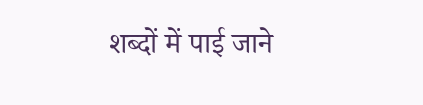शब्दों में पाई जाने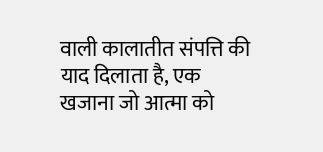वाली कालातीत संपत्ति की याद दिलाता है, एक खजाना जो आत्मा को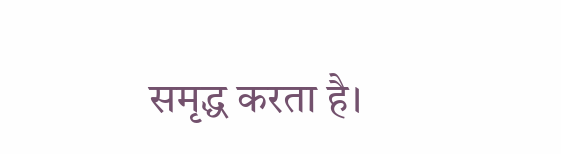समृद्ध करता है।